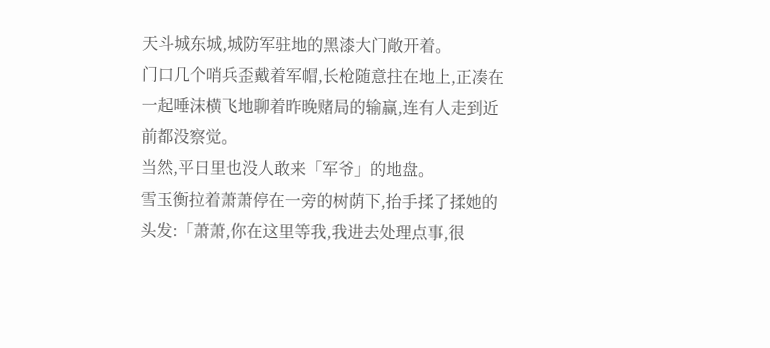天斗城东城,城防军驻地的黑漆大门敞开着。
门口几个哨兵歪戴着军帽,长枪随意拄在地上,正凑在一起唾沫横飞地聊着昨晚赌局的输赢,连有人走到近前都没察觉。
当然,平日里也没人敢来「军爷」的地盘。
雪玉衡拉着萧萧停在一旁的树荫下,抬手揉了揉她的头发:「萧萧,你在这里等我,我进去处理点事,很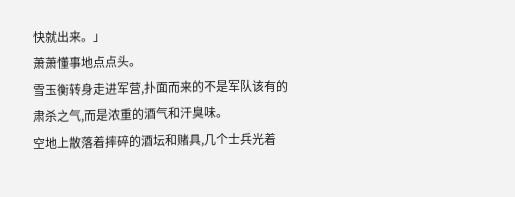快就出来。」
萧萧懂事地点点头。
雪玉衡转身走进军营,扑面而来的不是军队该有的肃杀之气,而是浓重的酒气和汗臭味。
空地上散落着摔碎的酒坛和赌具,几个士兵光着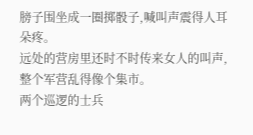膀子围坐成一圈掷骰子,喊叫声震得人耳朵疼。
远处的营房里还时不时传来女人的叫声,整个军营乱得像个集市。
两个巡逻的士兵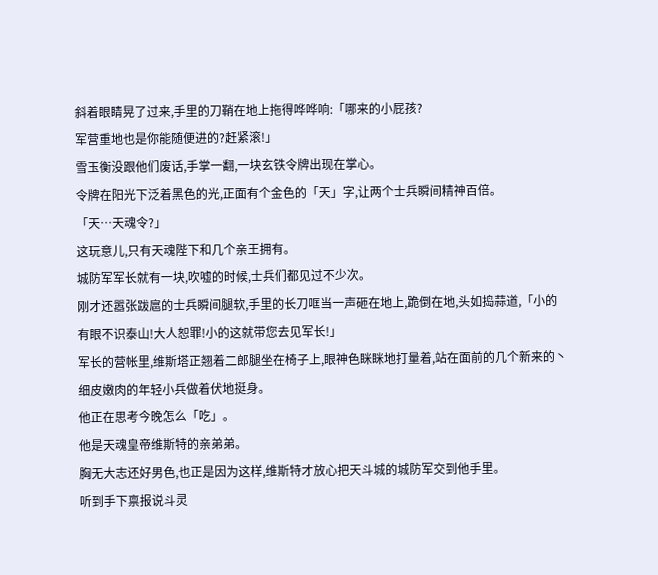斜着眼睛晃了过来,手里的刀鞘在地上拖得哗哗响:「哪来的小屁孩?
军营重地也是你能随便进的?赶紧滚!」
雪玉衡没跟他们废话,手掌一翻,一块玄铁令牌出现在掌心。
令牌在阳光下泛着黑色的光,正面有个金色的「天」字,让两个士兵瞬间精神百倍。
「天…天魂令?」
这玩意儿,只有天魂陛下和几个亲王拥有。
城防军军长就有一块,吹嘘的时候,士兵们都见过不少次。
刚才还嚣张跋扈的士兵瞬间腿软,手里的长刀哐当一声砸在地上,跪倒在地,头如捣蒜道,「小的有眼不识泰山!大人恕罪!小的这就带您去见军长!」
军长的营帐里,维斯塔正翘着二郎腿坐在椅子上,眼神色眯眯地打量着,站在面前的几个新来的丶细皮嫩肉的年轻小兵做着伏地挺身。
他正在思考今晚怎么「吃」。
他是天魂皇帝维斯特的亲弟弟。
胸无大志还好男色,也正是因为这样,维斯特才放心把天斗城的城防军交到他手里。
听到手下禀报说斗灵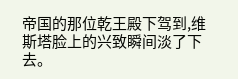帝国的那位乾王殿下驾到,维斯塔脸上的兴致瞬间淡了下去。